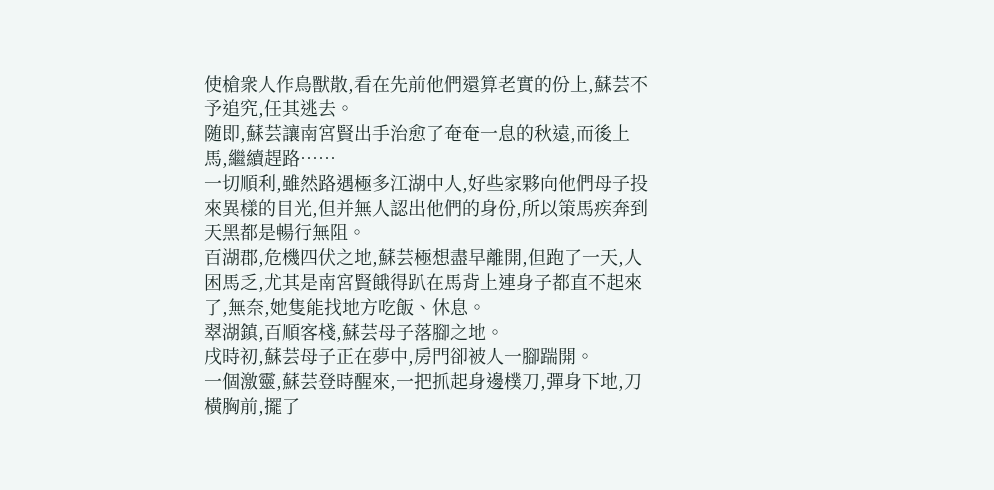使槍衆人作鳥獸散,看在先前他們還算老實的份上,蘇芸不予追究,任其逃去。
随即,蘇芸讓南宮賢出手治愈了奄奄一息的秋遠,而後上馬,繼續趕路……
一切順利,雖然路遇極多江湖中人,好些家夥向他們母子投來異樣的目光,但并無人認出他們的身份,所以策馬疾奔到天黑都是暢行無阻。
百湖郡,危機四伏之地,蘇芸極想盡早離開,但跑了一天,人困馬乏,尤其是南宮賢餓得趴在馬背上連身子都直不起來了,無奈,她隻能找地方吃飯、休息。
翠湖鎮,百順客棧,蘇芸母子落腳之地。
戌時初,蘇芸母子正在夢中,房門卻被人一腳踹開。
一個激靈,蘇芸登時醒來,一把抓起身邊樸刀,彈身下地,刀橫胸前,擺了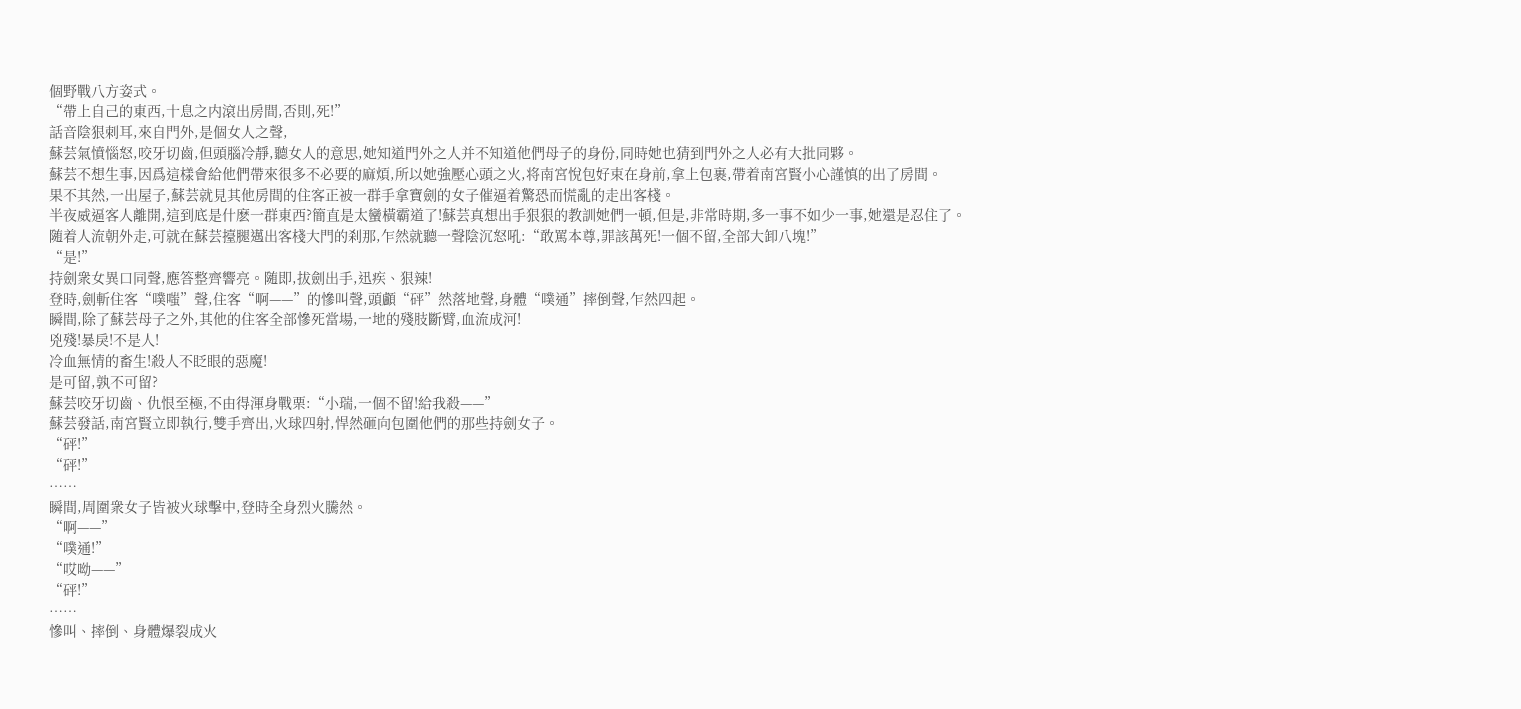個野戰八方姿式。
“帶上自己的東西,十息之内滾出房間,否則,死!”
話音陰狠刺耳,來自門外,是個女人之聲,
蘇芸氣憤惱怒,咬牙切齒,但頭腦冷靜,聽女人的意思,她知道門外之人并不知道他們母子的身份,同時她也猜到門外之人必有大批同夥。
蘇芸不想生事,因爲這樣會給他們帶來很多不必要的麻煩,所以她強壓心頭之火,将南宮悅包好束在身前,拿上包裹,帶着南宮賢小心謹慎的出了房間。
果不其然,一出屋子,蘇芸就見其他房間的住客正被一群手拿寶劍的女子催逼着驚恐而慌亂的走出客棧。
半夜威逼客人離開,這到底是什麽一群東西?簡直是太蠻橫霸道了!蘇芸真想出手狠狠的教訓她們一頓,但是,非常時期,多一事不如少一事,她還是忍住了。
随着人流朝外走,可就在蘇芸擡腿邁出客棧大門的刹那,乍然就聽一聲陰沉怒吼:“敢罵本尊,罪該萬死!一個不留,全部大卸八塊!”
“是!”
持劍衆女異口同聲,應答整齊響亮。随即,拔劍出手,迅疾、狠辣!
登時,劍斬住客“噗嗤”聲,住客“啊——”的慘叫聲,頭顱“砰”然落地聲,身體“噗通”摔倒聲,乍然四起。
瞬間,除了蘇芸母子之外,其他的住客全部慘死當場,一地的殘肢斷臂,血流成河!
兇殘!暴戾!不是人!
冷血無情的畜生!殺人不眨眼的惡魔!
是可留,孰不可留?
蘇芸咬牙切齒、仇恨至極,不由得渾身戰栗:“小瑞,一個不留!給我殺——”
蘇芸發話,南宮賢立即執行,雙手齊出,火球四射,悍然砸向包圍他們的那些持劍女子。
“砰!”
“砰!”
……
瞬間,周圍衆女子皆被火球擊中,登時全身烈火騰然。
“啊——”
“噗通!”
“哎呦——”
“砰!”
……
慘叫、摔倒、身體爆裂成火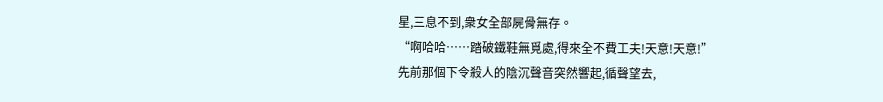星,三息不到,衆女全部屍骨無存。
“啊哈哈……踏破鐵鞋無覓處,得來全不費工夫!天意!天意!”
先前那個下令殺人的陰沉聲音突然響起,循聲望去,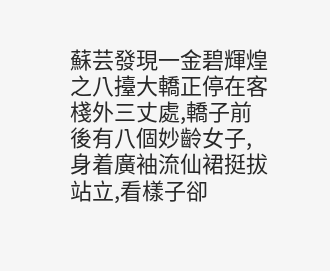蘇芸發現一金碧輝煌之八擡大轎正停在客棧外三丈處,轎子前後有八個妙齡女子,身着廣袖流仙裙挺拔站立,看樣子卻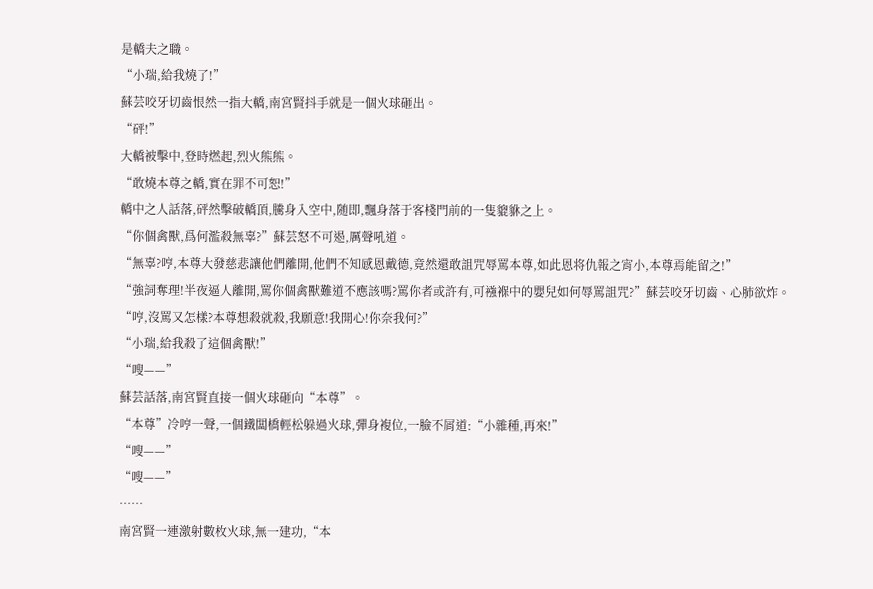是轎夫之職。
“小瑞,給我燒了!”
蘇芸咬牙切齒恨然一指大轎,南宮賢抖手就是一個火球砸出。
“砰!”
大轎被擊中,登時燃起,烈火熊熊。
“敢燒本尊之轎,實在罪不可恕!”
轎中之人話落,砰然擊破轎頂,騰身入空中,随即,飄身落于客棧門前的一隻貔貅之上。
“你個禽獸,爲何濫殺無辜?”蘇芸怒不可遏,厲聲吼道。
“無辜?哼,本尊大發慈悲讓他們離開,他們不知感恩戴德,竟然還敢詛咒辱罵本尊,如此恩将仇報之宵小,本尊焉能留之!”
“強詞奪理!半夜逼人離開,罵你個禽獸難道不應該嗎?罵你者或許有,可襁褓中的嬰兒如何辱罵詛咒?”蘇芸咬牙切齒、心肺欲炸。
“哼,沒罵又怎樣?本尊想殺就殺,我願意!我開心!你奈我何?”
“小瑞,給我殺了這個禽獸!”
“嗖——”
蘇芸話落,南宮賢直接一個火球砸向“本尊”。
“本尊”冷哼一聲,一個鐵闆橋輕松躲過火球,彈身複位,一臉不屑道:“小雜種,再來!”
“嗖——”
“嗖——”
……
南宮賢一連激射數枚火球,無一建功,“本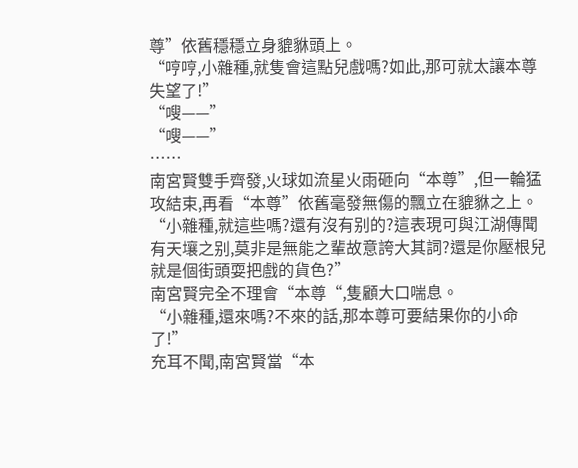尊”依舊穩穩立身貔貅頭上。
“哼哼,小雜種,就隻會這點兒戲嗎?如此,那可就太讓本尊失望了!”
“嗖——”
“嗖——”
……
南宮賢雙手齊發,火球如流星火雨砸向“本尊”,但一輪猛攻結束,再看“本尊”依舊毫發無傷的飄立在貔貅之上。
“小雜種,就這些嗎?還有沒有别的?這表現可與江湖傳聞有天壤之别,莫非是無能之輩故意誇大其詞?還是你壓根兒就是個街頭耍把戲的貨色?”
南宮賢完全不理會“本尊“,隻顧大口喘息。
“小雜種,還來嗎?不來的話,那本尊可要結果你的小命了!”
充耳不聞,南宮賢當“本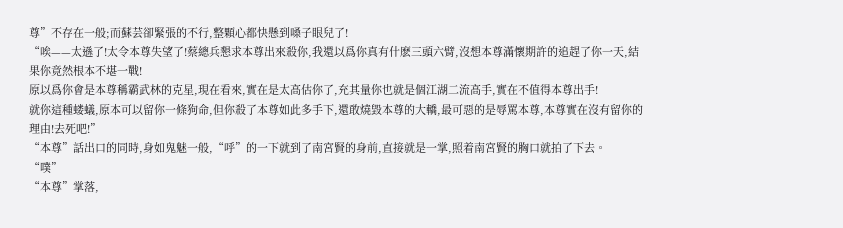尊”不存在一般;而蘇芸卻緊張的不行,整顆心都快懸到嗓子眼兒了!
“唉——太遜了!太令本尊失望了!蔡總兵懇求本尊出來殺你,我還以爲你真有什麽三頭六臂,沒想本尊滿懷期許的追趕了你一天,結果你竟然根本不堪一戰!
原以爲你會是本尊稱霸武林的克星,現在看來,實在是太高估你了,充其量你也就是個江湖二流高手,實在不值得本尊出手!
就你這種蝼蟻,原本可以留你一條狗命,但你殺了本尊如此多手下,還敢燒毀本尊的大轎,最可惡的是辱罵本尊,本尊實在沒有留你的理由!去死吧!”
“本尊”話出口的同時,身如鬼魅一般,“呼”的一下就到了南宮賢的身前,直接就是一掌,照着南宮賢的胸口就拍了下去。
“噗”
“本尊”掌落,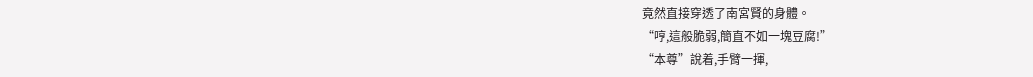竟然直接穿透了南宮賢的身體。
“哼,這般脆弱,簡直不如一塊豆腐!”
“本尊”說着,手臂一揮,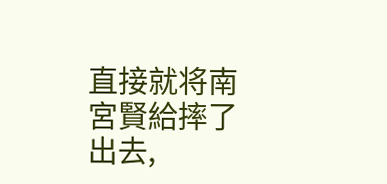直接就将南宮賢給摔了出去,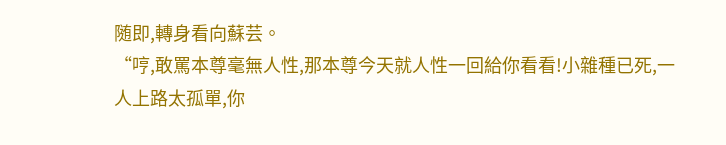随即,轉身看向蘇芸。
“哼,敢罵本尊毫無人性,那本尊今天就人性一回給你看看!小雜種已死,一人上路太孤單,你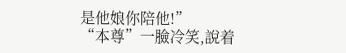是他娘你陪他!”
“本尊”一臉冷笑,說着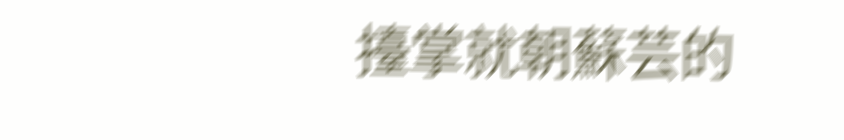擡掌就朝蘇芸的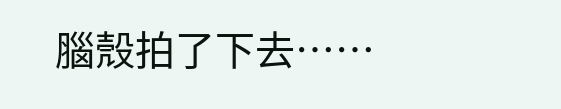腦殼拍了下去……